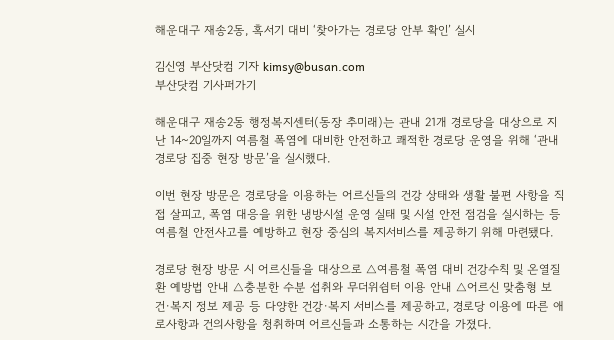해운대구 재송2동, 혹서기 대비 ‘찾아가는 경로당 안부 확인’ 실시

김신영 부산닷컴 기자 kimsy@busan.com
부산닷컴 기사퍼가기

해운대구 재송2동 행정복지센터(동장 추미래)는 관내 21개 경로당을 대상으로 지난 14~20일까지 여름철 폭염에 대비한 안전하고 쾌적한 경로당 운영을 위해 ‘관내 경로당 집중 현장 방문’을 실시했다.

이번 현장 방문은 경로당을 이용하는 어르신들의 건강 상태와 생활 불편 사항을 직접 살피고, 폭염 대응을 위한 냉방시설 운영 실태 및 시설 안전 점검을 실시하는 등 여름철 안전사고를 예방하고 현장 중심의 복지서비스를 제공하기 위해 마련됐다.

경로당 현장 방문 시 어르신들을 대상으로 △여름철 폭염 대비 건강수칙 및 온열질환 예방법 안내 △충분한 수분 섭취와 무더위쉼터 이용 안내 △어르신 맞춤형 보건·복지 정보 제공 등 다양한 건강·복지 서비스를 제공하고, 경로당 이용에 따른 애로사항과 건의사항을 청취하며 어르신들과 소통하는 시간을 가졌다.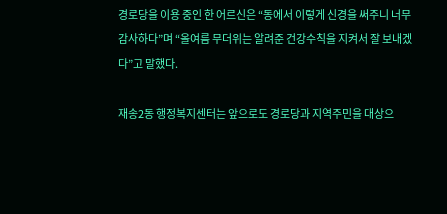경로당을 이용 중인 한 어르신은 “동에서 이렇게 신경을 써주니 너무 감사하다”며 “올여름 무더위는 알려준 건강수칙을 지켜서 잘 보내겠다”고 말했다.

재송2동 행정복지센터는 앞으로도 경로당과 지역주민을 대상으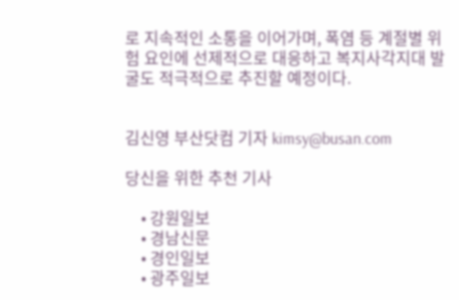로 지속적인 소통을 이어가며, 폭염 등 계절별 위험 요인에 선제적으로 대응하고 복지사각지대 발굴도 적극적으로 추진할 예정이다.


김신영 부산닷컴 기자 kimsy@busan.com

당신을 위한 추천 기사

    • 강원일보
    • 경남신문
    • 경인일보
    • 광주일보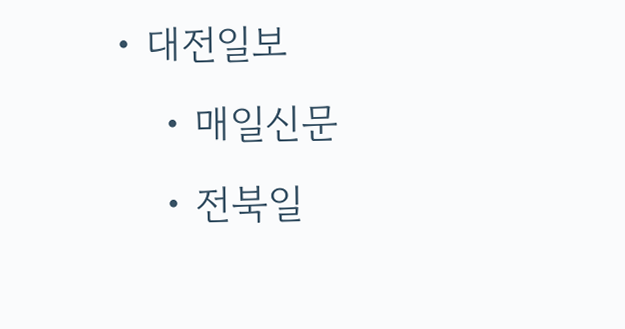• 대전일보
    • 매일신문
    • 전북일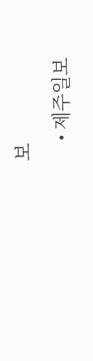보
    • 제주일보